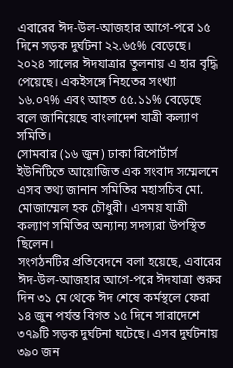এবারের ঈদ-উল-আজহার আগে-পরে ১৫ দিনে সড়ক দুর্ঘটনা ২২.৬৫% বেড়েছে। ২০২৪ সালের ঈদযাত্রার তুলনায় এ হার বৃদ্ধি পেয়েছে। একইসঙ্গে নিহতের সংখ্যা ১৬.০৭% এবং আহত ৫৫.১১% বেড়েছে বলে জানিয়েছে বাংলাদেশ যাত্রী কল্যাণ সমিতি।
সোমবার (১৬ জুন) ঢাকা রিপোর্টার্স ইউনিটিতে আয়োজিত এক সংবাদ সম্মেলনে এসব তথ্য জানান সমিতির মহাসচিব মো. মোজাম্মেল হক চৌধুরী। এসময় যাত্রী কল্যাণ সমিতির অন্যান্য সদস্যরা উপস্থিত ছিলেন।
সংগঠনটির প্রতিবেদনে বলা হয়েছে, এবারের ঈদ-উল-আজহার আগে-পরে ঈদযাত্রা শুরুর দিন ৩১ মে থেকে ঈদ শেষে কর্মস্থলে ফেরা ১৪ জুন পর্যন্ত বিগত ১৫ দিনে সারাদেশে ৩৭৯টি সড়ক দুর্ঘটনা ঘটেছে। এসব দুর্ঘটনায় ৩৯০ জন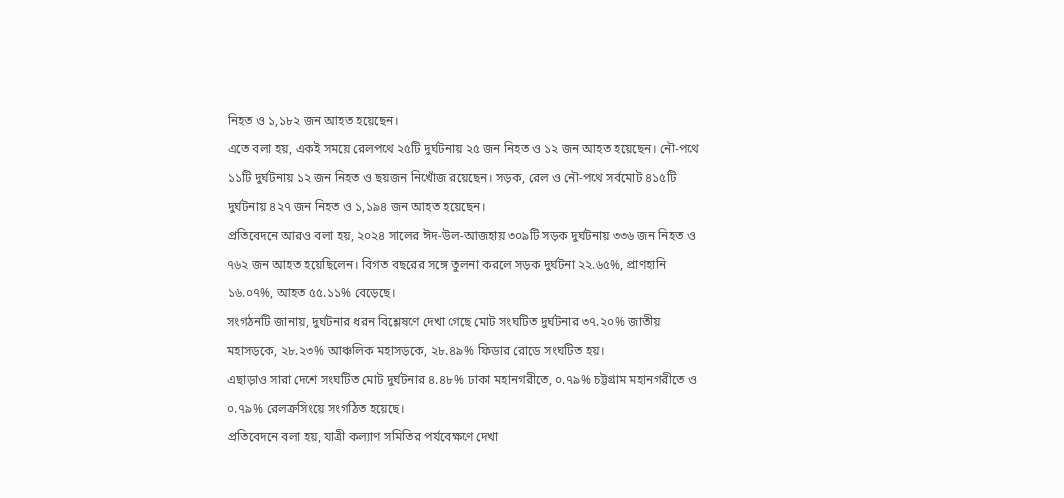নিহত ও ১,১৮২ জন আহত হয়েছেন।
এতে বলা হয়, একই সময়ে রেলপথে ২৫টি দুর্ঘটনায় ২৫ জন নিহত ও ১২ জন আহত হয়েছেন। নৌ-পথে ১১টি দুর্ঘটনায় ১২ জন নিহত ও ছয়জন নিখোঁজ রয়েছেন। সড়ক, রেল ও নৌ-পথে সর্বমোট ৪১৫টি দুর্ঘটনায় ৪২৭ জন নিহত ও ১,১৯৪ জন আহত হয়েছেন।
প্রতিবেদনে আরও বলা হয়, ২০২৪ সালের ঈদ-উল-আজহায় ৩০৯টি সড়ক দুর্ঘটনায় ৩৩৬ জন নিহত ও ৭৬২ জন আহত হয়েছিলেন। বিগত বছরের সঙ্গে তুলনা করলে সড়ক দুর্ঘটনা ২২.৬৫%, প্রাণহানি ১৬.০৭%, আহত ৫৫.১১% বেড়েছে।
সংগঠনটি জানায়, দুর্ঘটনার ধরন বিশ্লেষণে দেখা গেছে মোট সংঘটিত দুর্ঘটনার ৩৭.২০% জাতীয় মহাসড়কে, ২৮.২৩% আঞ্চলিক মহাসড়কে, ২৮.৪৯% ফিডার রোডে সংঘটিত হয়।
এছাড়াও সারা দেশে সংঘটিত মোট দুর্ঘটনার ৪.৪৮% ঢাকা মহানগরীতে, ০.৭৯% চট্টগ্রাম মহানগরীতে ও ০.৭৯% রেলক্রসিংয়ে সংগঠিত হয়েছে।
প্রতিবেদনে বলা হয়, যাত্রী কল্যাণ সমিতির পর্যবেক্ষণে দেখা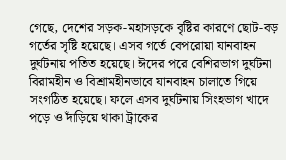গেছে, দেশের সড়ক-মহাসড়কে বৃষ্টির কারণে ছোট-বড় গর্তের সৃষ্টি হয়েছে। এসব গর্তে বেপরোয়া যানবাহন দুর্ঘটনায় পতিত হয়েছে। ঈদের পরে বেশিরভাগ দুর্ঘটনা বিরামহীন ও বিশ্রামহীনভাবে যানবাহন চালাতে গিয়ে সংগঠিত হয়েছে। ফলে এসব দুর্ঘটনায় সিংহভাগ খাদে পড়ে ও দাঁড়িয়ে থাকা ট্রাকের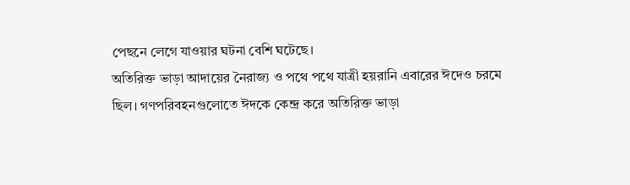পেছনে লেগে যাওয়ার ঘটনা বেশি ঘটেছে।
অতিরিক্ত ভাড়া আদায়ের নৈরাজ্য ও পথে পথে যাত্রী হয়রানি এবারের ঈদেও চরমে ছিল। গণপরিবহনগুলোতে ঈদকে কেন্দ্র করে অতিরিক্ত ভাড়া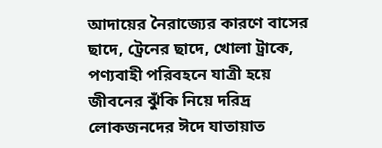আদায়ের নৈরাজ্যের কারণে বাসের ছাদে, ট্রেনের ছাদে, খোলা ট্রাকে, পণ্যবাহী পরিবহনে যাত্রী হয়ে জীবনের ঝুঁকি নিয়ে দরিদ্র লোকজনদের ঈদে যাতায়াত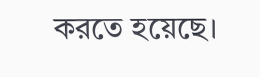করতে হয়েছে।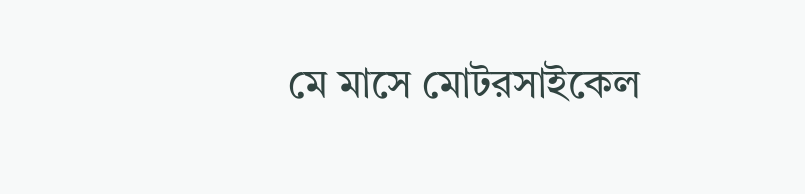মে মাসে মোটরসাইকেল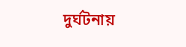দুর্ঘটনায়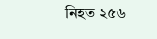নিহত ২৫৬